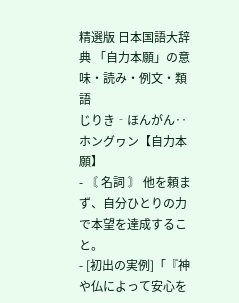精選版 日本国語大辞典 「自力本願」の意味・読み・例文・類語
じりき‐ほんがん‥ホングヮン【自力本願】
- 〘 名詞 〙 他を頼まず、自分ひとりの力で本望を達成すること。
- [初出の実例]「『神や仏によって安心を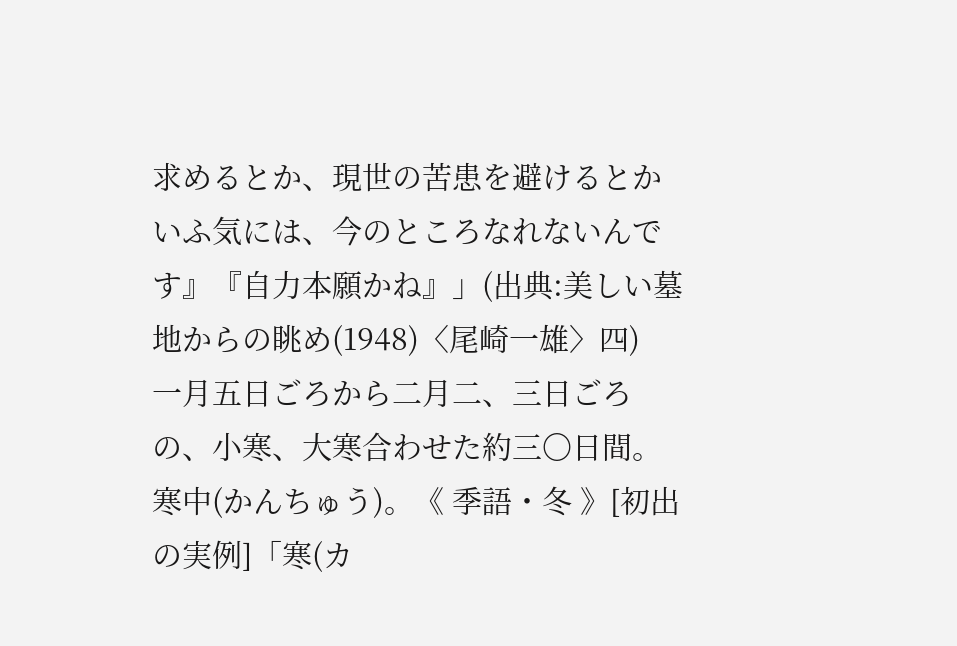求めるとか、現世の苦患を避けるとかいふ気には、今のところなれないんです』『自力本願かね』」(出典:美しい墓地からの眺め(1948)〈尾崎一雄〉四)
一月五日ごろから二月二、三日ごろの、小寒、大寒合わせた約三〇日間。寒中(かんちゅう)。《 季語・冬 》[初出の実例]「寒(カ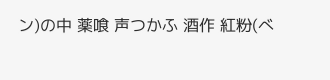ン)の中 薬喰 声つかふ 酒作 紅粉(べ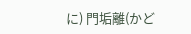に) 門垢離(かど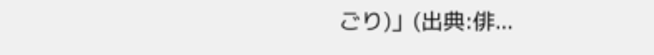ごり)」(出典:俳...